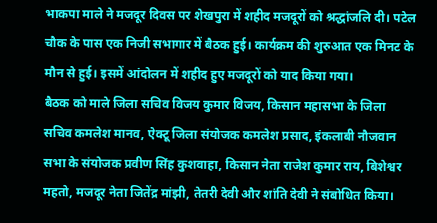भाकपा माले ने मजदूर दिवस पर शेखपुरा में शहीद मजदूरों को श्रद्धांजलि दी। पटेल चौक के पास एक निजी सभागार में बैठक हुई। कार्यक्रम की शुरुआत एक मिनट के मौन से हुई। इसमें आंदोलन में शहीद हुए मजदूरों को याद किया गया।
बैठक को माले जिला सचिव विजय कुमार विजय, किसान महासभा के जिला सचिव कमलेश मानव, ऐक्टू जिला संयोजक कमलेश प्रसाद, इंकलाबी नौजवान सभा के संयोजक प्रवीण सिंह कुशवाहा, किसान नेता राजेश कुमार राय, बिशेश्वर महतो, मजदूर नेता जितेंद्र मांझी, तेतरी देवी और शांति देवी ने संबोधित किया।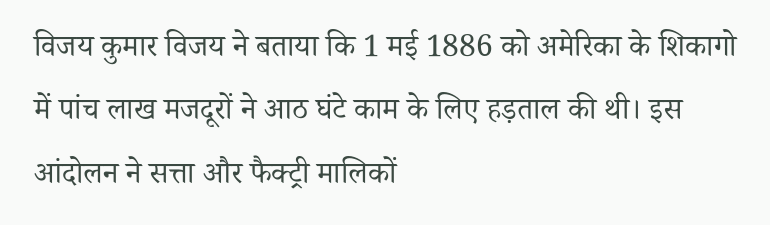विजय कुमार विजय ने बताया कि 1 मई 1886 को अमेरिका के शिकागो में पांच लाख मजदूरों ने आठ घंटे काम के लिए हड़ताल की थी। इस आंदोलन ने सत्ता और फैक्ट्री मालिकों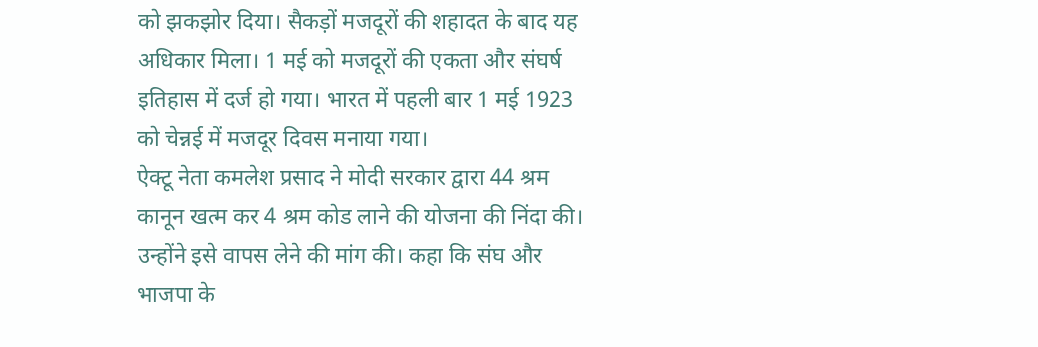को झकझोर दिया। सैकड़ों मजदूरों की शहादत के बाद यह अधिकार मिला। 1 मई को मजदूरों की एकता और संघर्ष इतिहास में दर्ज हो गया। भारत में पहली बार 1 मई 1923 को चेन्नई में मजदूर दिवस मनाया गया।
ऐक्टू नेता कमलेश प्रसाद ने मोदी सरकार द्वारा 44 श्रम कानून खत्म कर 4 श्रम कोड लाने की योजना की निंदा की। उन्होंने इसे वापस लेने की मांग की। कहा कि संघ और भाजपा के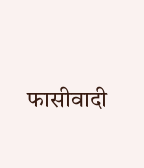फासीवादी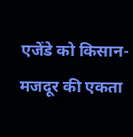एजेंडे को किसान-मजदूर की एकता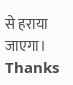से हराया जाएगा।
Thanks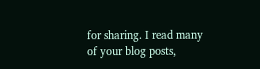for sharing. I read many of your blog posts,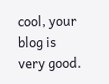cool, your blog is very good.